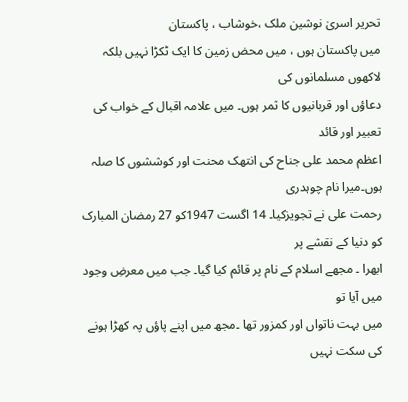تحریر اسریٰ نوشین ملک ،خوشاب ، پاکستان
میں پاکستان ہوں ، میں محض زمین کا ایک ٹکڑا نہیں بلکہ لاکھوں مسلمانوں کی
دعاؤں اور قربانیوں کا ثمر ہوں۔ میں علامہ اقبال کے خواب کی تعبیر اور قائد
اعظم محمد علی جناح کی انتھک محنت اور کوششوں کا صلہ ہوں۔میرا نام چوہدری
رحمت علی نے تجویزکیا۔ 14 اگست 1947کو 27 رمضان المبارک کو دنیا کے نقشے پر
ابھرا ۔ مجھے اسلام کے نام پر قائم کیا گیا۔ جب میں معرضِ وجود میں آیا تو
میں بہت ناتواں اور کمزور تھا ۔مجھ میں اپنے پاؤں پہ کھڑا ہونے کی سکت نہیں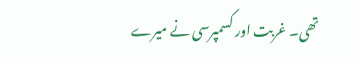تھی۔ غربت اور کسمپرسی نے میرے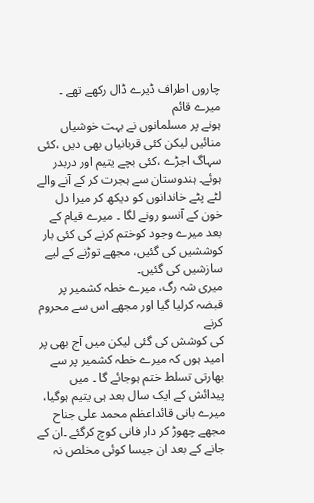چاروں اطراف ڈیرے ڈال رکھے تھے ۔ میرے قائم
ہونے پر مسلمانوں نے بہت خوشیاں منائیں لیکن کئی قربانیاں بھی دیں ،کئی
سہاگ اجڑے ،کئی بچے یتیم اور دربدر ہوئے۔ ہندوستان سے ہجرت کر کے آنے والے
لٹے پٹے خاندانوں کو دیکھ کر میرا دل خون کے آنسو رونے لگا ۔ میرے قیام کے
بعد میرے وجود کوختم کرنے کی کئی بار کوششیں کی گئیں، مجھے توڑنے کے لیے
سازشیں کی گئیں۔
میری شہ رگ، میرے خطہ کشمیر پر قبضہ کرلیا گیا اور مجھے اس سے محروم کرنے
کی کوشش کی گئی لیکن میں آج بھی پر امید ہوں کہ میرے خطہ کشمیر پر سے
بھارتی تسلط ختم ہوجائے گا ۔ میں پیدائش کے ایک سال بعد ہی یتیم ہوگیا،
میرے بانی قائداعظم محمد علی جناح مجھے چھوڑ کر دار فانی کوچ کرگئے ۔ان کے
جانے کے بعد ان جیسا کوئی مخلص نہ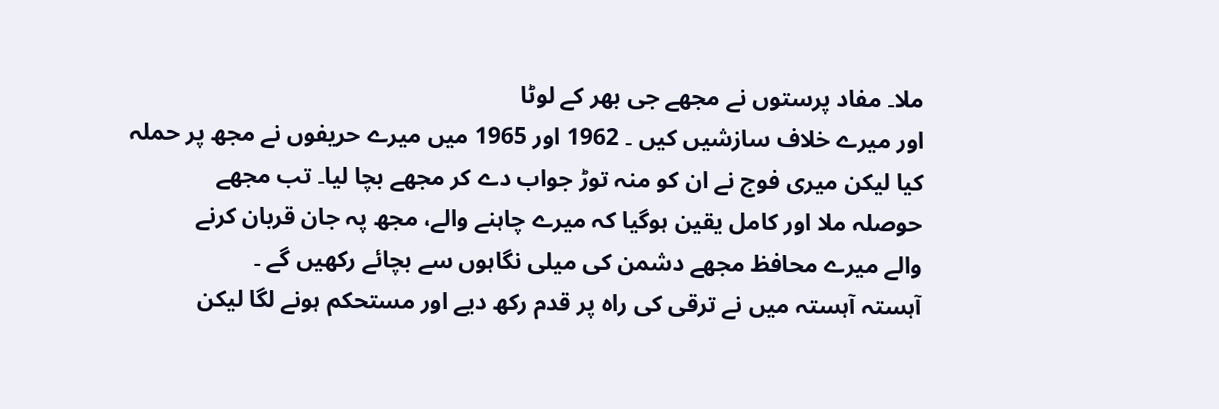ملا۔ مفاد پرستوں نے مجھے جی بھر کے لوٹا
اور میرے خلاف سازشیں کیں ۔ 1962 اور 1965 میں میرے حریفوں نے مجھ پر حملہ
کیا لیکن میری فوج نے ان کو منہ توڑ جواب دے کر مجھے بچا لیا۔ تب مجھے
حوصلہ ملا اور کامل یقین ہوگیا کہ میرے چاہنے والے، مجھ پہ جان قربان کرنے
والے میرے محافظ مجھے دشمن کی میلی نگاہوں سے بچائے رکھیں گے ۔
آہستہ آہستہ میں نے ترقی کی راہ پر قدم رکھ دیے اور مستحکم ہونے لگا لیکن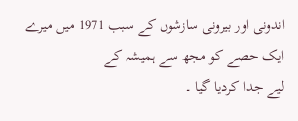اندونی اور بیرونی سازشوں کے سبب 1971 میں میرے ایک حصے کو مجھ سے ہمیشہ کے
لیے جدا کردیا گیا ۔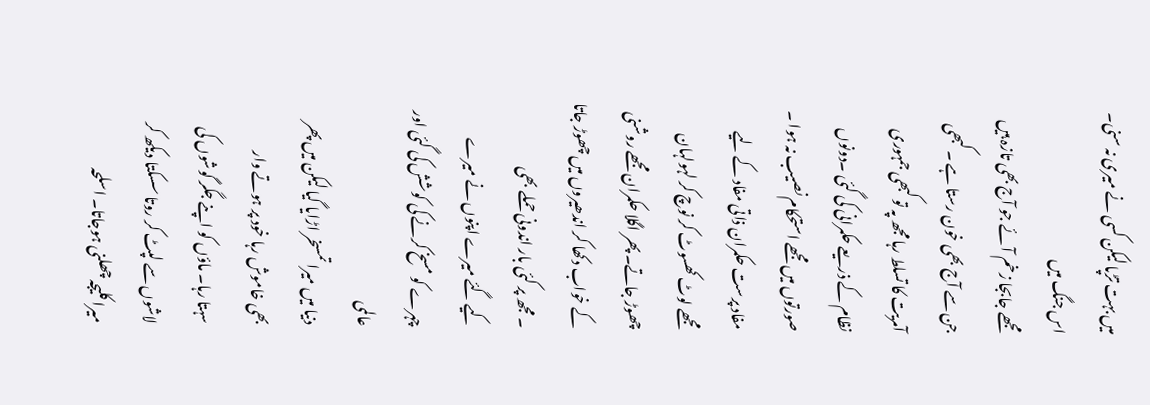میں بہت تڑپا لیکن کسی نے میری نہ سنی۔ اس جنگ میں
مجھے جابجا زخم آئے جو آج بھی تازہ ہیں جن سے آج بھی خون رستا ہے ۔ کبھی
آمریت کا تسلط رہا مجھ پہ تو کبھی جمہوری نظام کے ذریعے حکمرانی کی گئی ۔دونوں
صورتوں میں مجھے استحکام نصیب نہ ہوا ۔ مفاد پرست حکمران ذاتی مفاد کے لیے
مجھے لوٹ کھسوٹ کر نوچ کر لہولہان چھوڑ جاتے۔ پھر اگلا حکمران مجھے روشنی
کے خواب دکھا کر اندھیروں میں چھوڑ جاتا ۔ مجھ پر کئی بار اندونی حملے بھی
کیے گئے میرے اپنوں نے میرے چہرے کو مسخ کرنے کی کوشش کی گئی اور عالمی
دنیا میں میرا تمسخر اڑایا گیا لیکن میں پھر بھی خاموش رہا خود پر ہوتے وار
سہتا رہا۔ ماؤں کو اپنے جگر گوشوں کی لاشوں سے لپٹ کر روتا سسکتا دیکھ کر
میرا کلیجہ چھلنی ہوجاتا۔ اسلحہ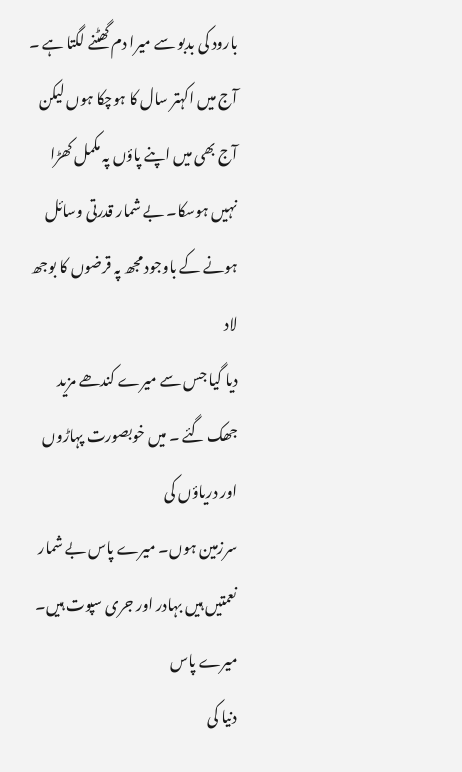بارود کی بدبو سے میرا دم گھٹنے لگتا ہے ۔
آج میں اکہتر سال کا ہوچکا ہوں لیکن آج بھی میں اپنے پاؤں پہ مکمل کھڑا
نہیں ہوسکا۔ بے شمار قدرتی وسائل ہونے کے باوجود مجھ پہ قرضوں کا بوجھ لاد
دیا گیا جس سے میرے کندھے مزید جھک گئے ۔ میں خوبصورت پہاڑوں اور دریاؤں کی
سرزمین ہوں۔ میرے پاس بے شمار نعمتیں ہیں بہادر اور جری سپوت ہیں۔ میرے پاس
دنیا کی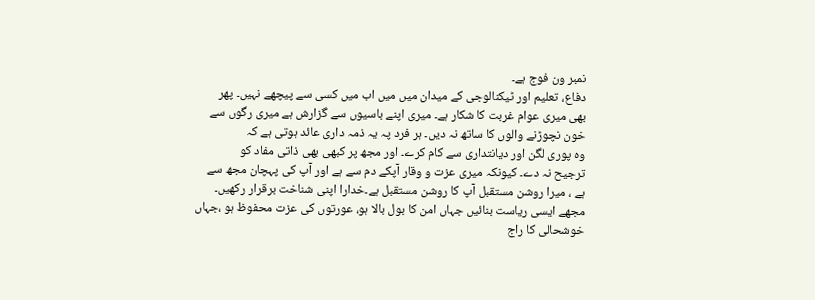نمبر ون فوج ہے۔
دفاع، تعلیم اور ٹیکنالوجی کے میدان میں میں اب میں کسی سے پیچھے نہیں۔ پھر
بھی میری عوام غربت کا شکار ہے۔ میری اپنے باسیوں سے گزارش ہے میری رگوں سے
خون نچوڑنے والوں کا ساتھ نہ دیں۔ ہر فرد پہ یہ ذمہ داری عائد ہوتی ہے کہ
وہ پوری لگن اور دیانتداری سے کام کرے۔ اور مجھ پر کبھی بھی ذاتی مفاد کو
ترجیح نہ دے۔ کیونکہ میری عزت و وقار آپکے دم سے ہے اور آپ کی پہچان مجھ سے
ہے ، میرا روشن مستقبل آپ کا روشن مستقبل ہے۔خدارا اپنی شناخت برقرار رکھیں۔
مجھے ایسی ریاست بنائیں جہاں امن کا بول بالا ہو، عورتوں کی عزت محفوظ ہو ،جہاں
خوشحالی کا راج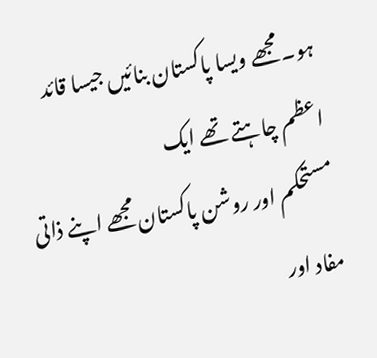ہو۔ مجھے ویسا پاکستان بنائیں جیسا قائد اعظم چاہتے تھے ایک
مستحکم اور روشن پاکستان مجھے اپنے ذاتی مفاد اور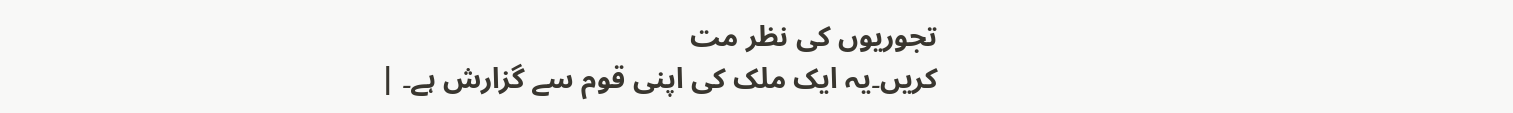تجوریوں کی نظر مت
کریں۔یہ ایک ملک کی اپنی قوم سے گزارش ہے۔ |